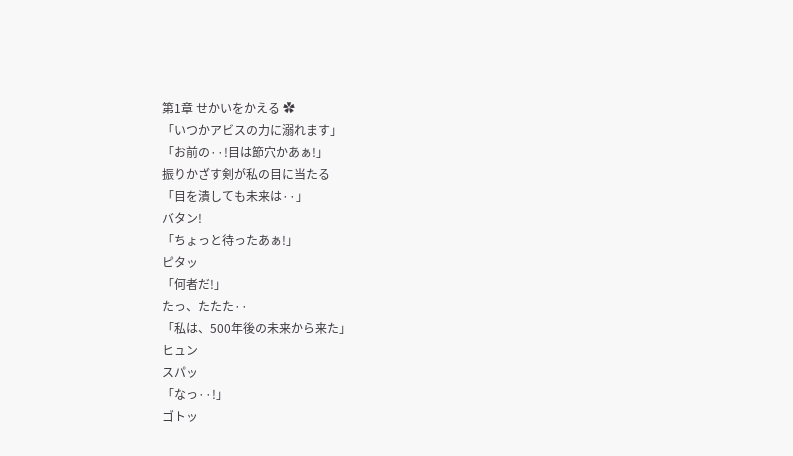第1章 せかいをかえる ✿
「いつかアビスの力に溺れます」
「お前の··!目は節穴かあぁ!」
振りかざす剣が私の目に当たる
「目を潰しても未来は··」
バタン!
「ちょっと待ったあぁ!」
ピタッ
「何者だ!」
たっ、たたた··
「私は、500年後の未来から来た」
ヒュン
スパッ
「なっ··!」
ゴトッ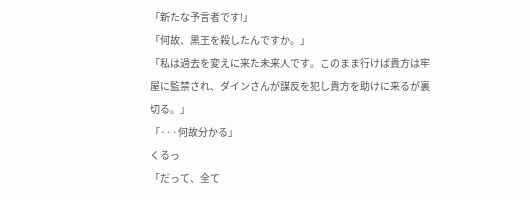「新たな予言者です!」
「何故、黒王を殺したんですか。」
「私は過去を変えに来た未来人です。このまま行けば貴方は牢屋に監禁され、ダインさんが謀反を犯し貴方を助けに来るが裏切る。」
「···何故分かる」
くるっ
「だって、全て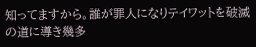知ってますから。誰が罪人になりテイワットを破滅の道に導き幾多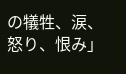の犠牲、涙、怒り、恨み」